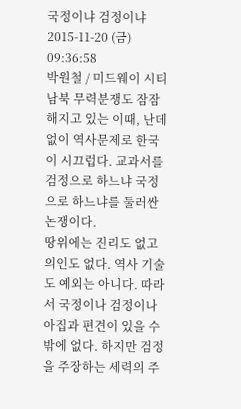국정이냐 검정이냐
2015-11-20 (금) 09:36:58
박원철 / 미드웨이 시티
남북 무력분쟁도 잠잠해지고 있는 이때, 난데없이 역사문제로 한국이 시끄럽다. 교과서를 검정으로 하느냐 국정으로 하느냐를 둘러싼 논쟁이다.
땅위에는 진리도 없고 의인도 없다. 역사 기술도 예외는 아니다. 따라서 국정이나 검정이나 아집과 편견이 있을 수밖에 없다. 하지만 검정을 주장하는 세력의 주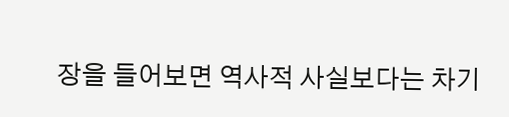장을 들어보면 역사적 사실보다는 차기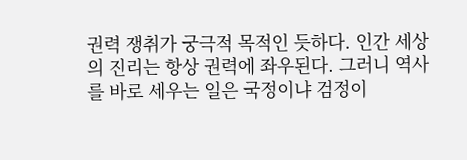권력 쟁취가 궁극적 목적인 듯하다. 인간 세상의 진리는 항상 권력에 좌우된다. 그러니 역사를 바로 세우는 일은 국정이냐 검정이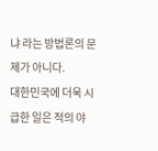냐 라는 방법론의 문제가 아니다.
대한민국에 더욱 시급한 일은 적의 야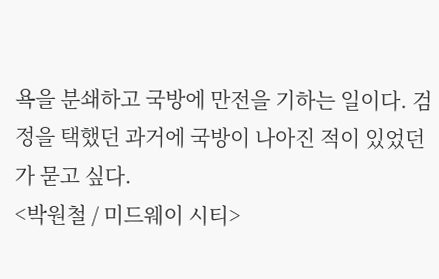욕을 분쇄하고 국방에 만전을 기하는 일이다. 검정을 택했던 과거에 국방이 나아진 적이 있었던가 묻고 싶다.
<박원철 / 미드웨이 시티>